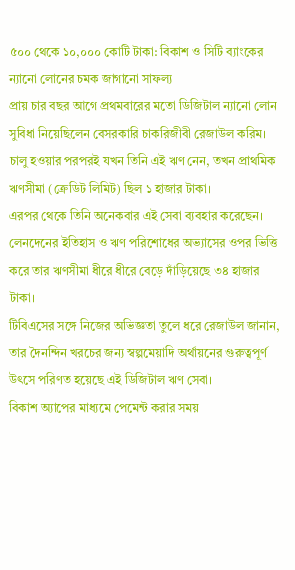৫০০ থেকে ১০,০০০ কোটি টাকা: বিকাশ ও সিটি ব্যাংকের ন্যানো লোনের চমক জাগানো সাফল্য
প্রায় চার বছর আগে প্রথমবারের মতো ডিজিটাল ন্যানো লোন সুবিধা নিয়েছিলেন বেসরকারি চাকরিজীবী রেজাউল করিম। চালু হওয়ার পরপরই যখন তিনি এই ঋণ নেন, তখন প্রাথমিক ঋণসীমা (ক্রেডিট লিমিট) ছিল ১ হাজার টাকা।
এরপর থেকে তিনি অনেকবার এই সেবা ব্যবহার করেছেন। লেনদেনের ইতিহাস ও ঋণ পরিশোধের অভ্যাসের ওপর ভিত্তি করে তার ঋণসীমা ধীরে ধীরে বেড়ে দাঁড়িয়েছে ৩৪ হাজার টাকা।
টিবিএসের সঙ্গে নিজের অভিজ্ঞতা তুলে ধরে রেজাউল জানান, তার দৈনন্দিন খরচের জন্য স্বল্পমেয়াদি অর্থায়নের গুরুত্বপূর্ণ উৎসে পরিণত হয়েছে এই ডিজিটাল ঋণ সেবা।
বিকাশ অ্যাপের মাধ্যমে পেমেন্ট করার সময়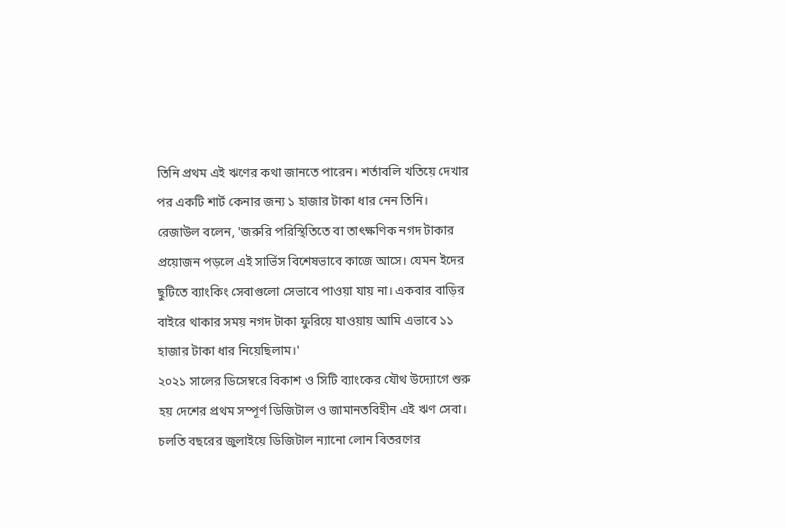তিনি প্রথম এই ঋণের কথা জানতে পারেন। শর্তাবলি খতিয়ে দেখার পর একটি শার্ট কেনার জন্য ১ হাজার টাকা ধার নেন তিনি।
রেজাউল বলেন, 'জরুরি পরিস্থিতিতে বা তাৎক্ষণিক নগদ টাকার প্রয়োজন পড়লে এই সার্ভিস বিশেষভাবে কাজে আসে। যেমন ইদের ছুটিতে ব্যাংকিং সেবাগুলো সেভাবে পাওয়া যায় না। একবার বাড়ির বাইরে থাকার সময় নগদ টাকা ফুরিয়ে যাওয়ায় আমি এভাবে ১১ হাজার টাকা ধার নিয়েছিলাম।'
২০২১ সালের ডিসেম্বরে বিকাশ ও সিটি ব্যাংকের যৌথ উদ্যোগে শুরু হয় দেশের প্রথম সম্পূর্ণ ডিজিটাল ও জামানতবিহীন এই ঋণ সেবা। চলতি বছরের জুলাইয়ে ডিজিটাল ন্যানো লোন বিতরণের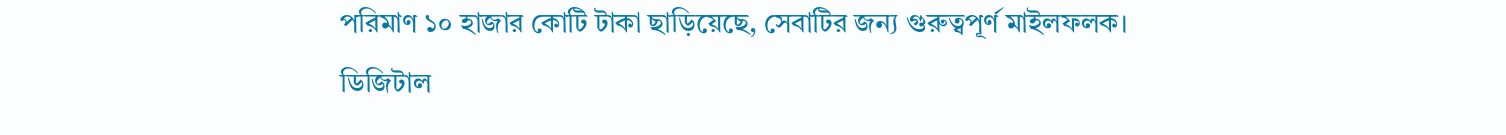পরিমাণ ১০ হাজার কোটি টাকা ছাড়িয়েছে, সেবাটির জন্য গুরুত্বপূর্ণ মাইলফলক।
ডিজিটাল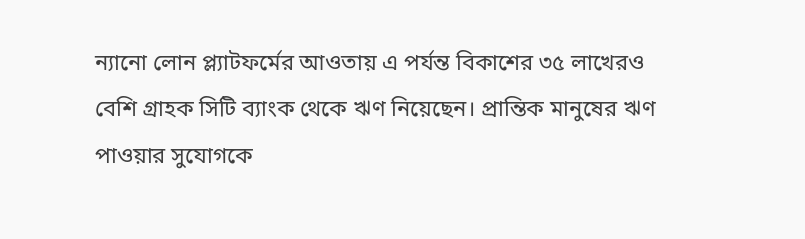ন্যানো লোন প্ল্যাটফর্মের আওতায় এ পর্যন্ত বিকাশের ৩৫ লাখেরও বেশি গ্রাহক সিটি ব্যাংক থেকে ঋণ নিয়েছেন। প্রান্তিক মানুষের ঋণ পাওয়ার সুযোগকে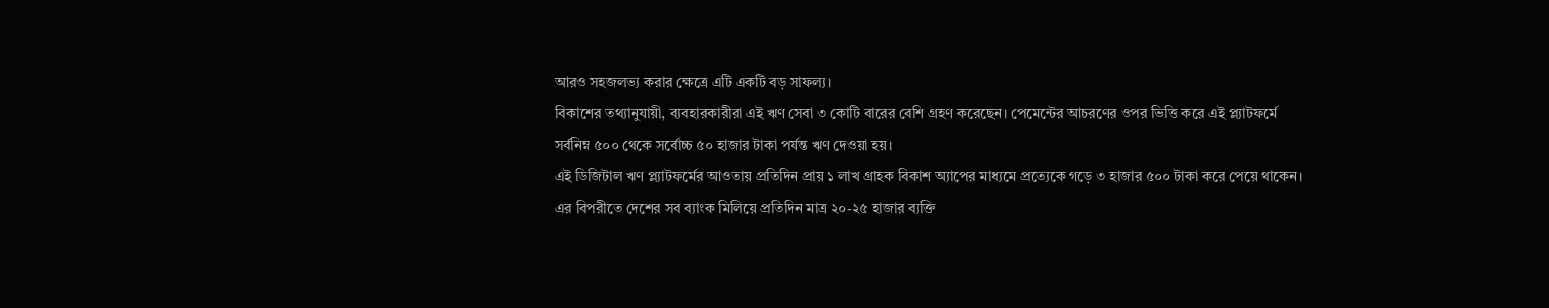আরও সহজলভ্য করার ক্ষেত্রে এটি একটি বড় সাফল্য।
বিকাশের তথ্যানুযায়ী, ব্যবহারকারীরা এই ঋণ সেবা ৩ কোটি বারের বেশি গ্রহণ করেছেন। পেমেন্টের আচরণের ওপর ভিত্তি করে এই প্ল্যাটফর্মে সর্বনিম্ন ৫০০ থেকে সর্বোচ্চ ৫০ হাজার টাকা পর্যন্ত ঋণ দেওয়া হয়।
এই ডিজিটাল ঋণ প্ল্যাটফর্মের আওতায় প্রতিদিন প্রায় ১ লাখ গ্রাহক বিকাশ অ্যাপের মাধ্যমে প্রত্যেকে গড়ে ৩ হাজার ৫০০ টাকা করে পেয়ে থাকেন। এর বিপরীতে দেশের সব ব্যাংক মিলিয়ে প্রতিদিন মাত্র ২০-২৫ হাজার ব্যক্তি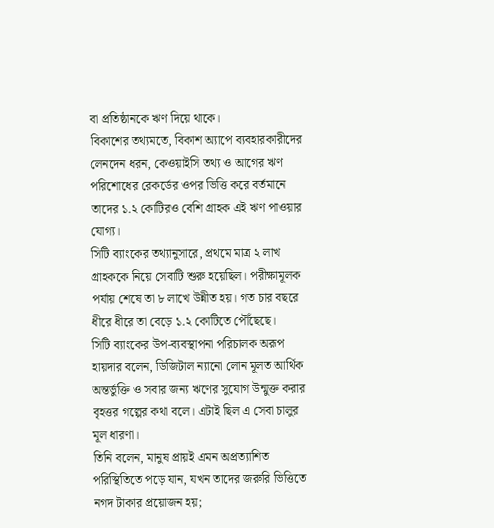বা প্রতিষ্ঠানকে ঋণ দিয়ে থাকে।
বিকাশের তথ্যমতে, বিকাশ অ্যাপে ব্যবহারকারীদের লেনদেন ধরন, কেওয়াইসি তথ্য ও আগের ঋণ পরিশোধের রেকর্ডের ওপর ভিত্তি করে বর্তমানে তাদের ১.২ কোটিরও বেশি গ্রাহক এই ঋণ পাওয়ার যোগ্য।
সিটি ব্যাংকের তথ্যানুসারে, প্রথমে মাত্র ২ লাখ গ্রাহককে নিয়ে সেবাটি শুরু হয়েছিল। পরীক্ষামূলক পর্যায় শেষে তা ৮ লাখে উন্নীত হয়। গত চার বছরে ধীরে ধীরে তা বেড়ে ১.২ কোটিতে পৌঁছেছে।
সিটি ব্যাংকের উপ-ব্যবস্থাপনা পরিচালক অরূপ হায়দার বলেন, ডিজিটাল ন্যানো লোন মূলত আর্থিক অন্তর্ভুক্তি ও সবার জন্য ঋণের সুযোগ উন্মুক্ত করার বৃহত্তর গল্পের কথা বলে। এটাই ছিল এ সেবা চালুর মূল ধারণা।
তিনি বলেন, মানুষ প্রায়ই এমন অপ্রত্যাশিত পরিস্থিতিতে পড়ে যান, যখন তাদের জরুরি ভিত্তিতে নগদ টাকার প্রয়োজন হয়;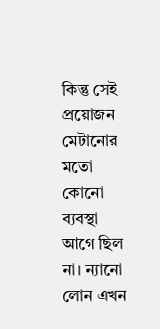কিন্তু সেই প্রয়োজন মেটানোর মতো কোনো ব্যবস্থা আগে ছিল না। ন্যানো লোন এখন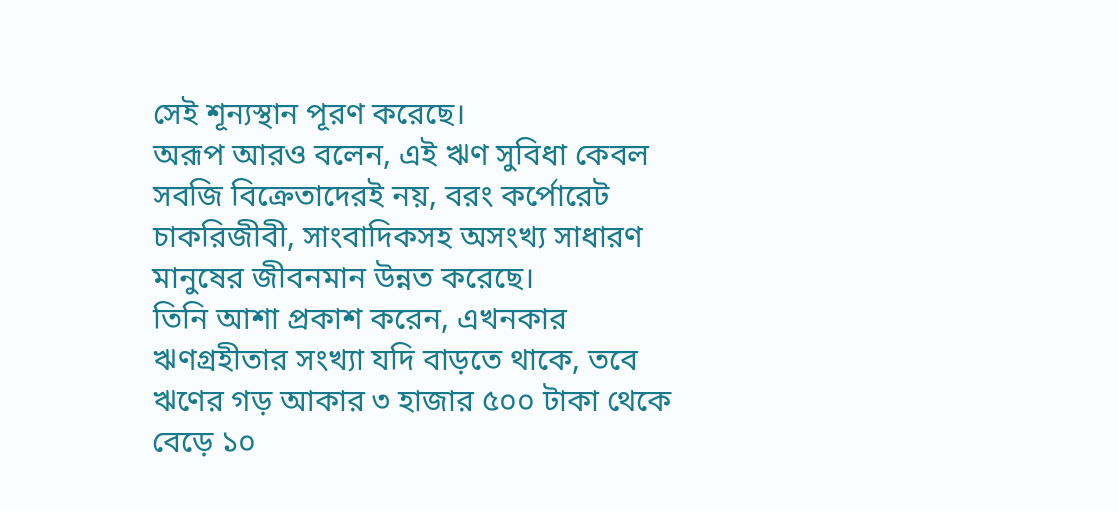সেই শূন্যস্থান পূরণ করেছে।
অরূপ আরও বলেন, এই ঋণ সুবিধা কেবল সবজি বিক্রেতাদেরই নয়, বরং কর্পোরেট চাকরিজীবী, সাংবাদিকসহ অসংখ্য সাধারণ মানুষের জীবনমান উন্নত করেছে।
তিনি আশা প্রকাশ করেন, এখনকার ঋণগ্রহীতার সংখ্যা যদি বাড়তে থাকে, তবে ঋণের গড় আকার ৩ হাজার ৫০০ টাকা থেকে বেড়ে ১০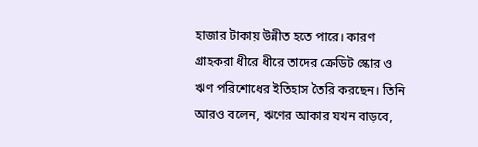হাজার টাকায় উন্নীত হতে পারে। কারণ গ্রাহকরা ধীরে ধীরে তাদের ক্রেডিট স্কোর ও ঋণ পরিশোধের ইতিহাস তৈরি করছেন। তিনি আরও বলেন, ঋণের আকার যখন বাড়বে,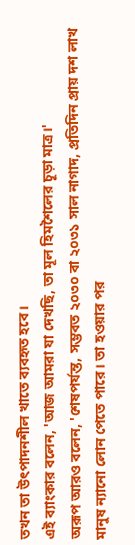তখন তা উৎপাদনশীল খাতে ব্যবহৃত হবে।
এই ব্যাংকার বলেন, 'আজ আমরা যা দেখছি, তা মূল হিমশৈলের চূড়া মাত্র।'
অরূপ আরও বলেন, 'শেষপর্যন্ত, সম্ভবত ২০৩০ বা ২০৩১ সাল নাগাদ, প্রতিদিন প্রায় দশ লাখ মানুষ ন্যানো লোন পেতে পারে। তা হওয়ার পর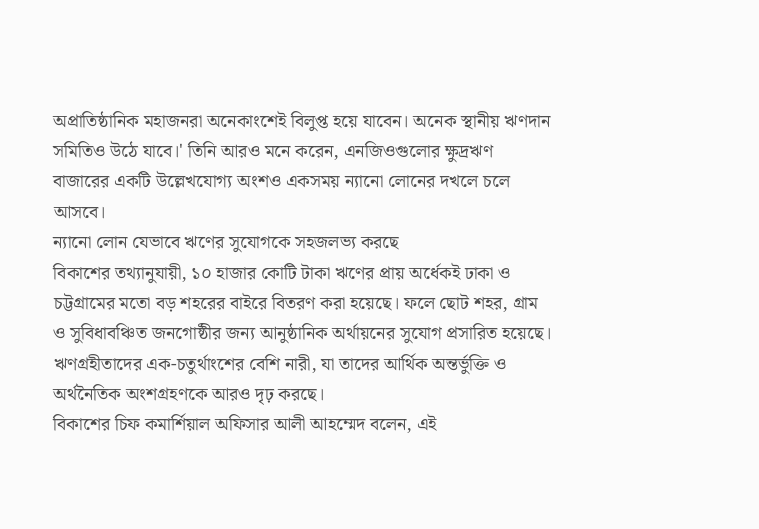অপ্রাতিষ্ঠানিক মহাজনরা অনেকাংশেই বিলুপ্ত হয়ে যাবেন। অনেক স্থানীয় ঋণদান সমিতিও উঠে যাবে।' তিনি আরও মনে করেন, এনজিওগুলোর ক্ষুদ্রঋণ বাজারের একটি উল্লেখযোগ্য অংশও একসময় ন্যানো লোনের দখলে চলে আসবে।
ন্যানো লোন যেভাবে ঋণের সুযোগকে সহজলভ্য করছে
বিকাশের তথ্যানুযায়ী, ১০ হাজার কোটি টাকা ঋণের প্রায় অর্ধেকই ঢাকা ও চট্টগ্রামের মতো বড় শহরের বাইরে বিতরণ করা হয়েছে। ফলে ছোট শহর, গ্রাম ও সুবিধাবঞ্চিত জনগোষ্ঠীর জন্য আনুষ্ঠানিক অর্থায়নের সুযোগ প্রসারিত হয়েছে। ঋণগ্রহীতাদের এক-চতুর্থাংশের বেশি নারী, যা তাদের আর্থিক অন্তর্ভুক্তি ও অর্থনৈতিক অংশগ্রহণকে আরও দৃঢ় করছে।
বিকাশের চিফ কমার্শিয়াল অফিসার আলী আহম্মেদ বলেন, এই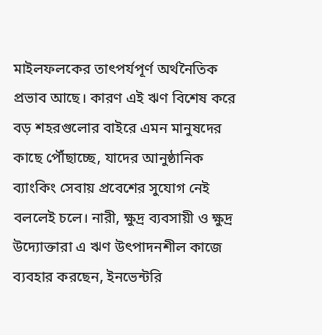মাইলফলকের তাৎপর্যপূর্ণ অর্থনৈতিক প্রভাব আছে। কারণ এই ঋণ বিশেষ করে বড় শহরগুলোর বাইরে এমন মানুষদের কাছে পৌঁছাচ্ছে, যাদের আনুষ্ঠানিক ব্যাংকিং সেবায় প্রবেশের সুযোগ নেই বললেই চলে। নারী, ক্ষুদ্র ব্যবসায়ী ও ক্ষুদ্র উদ্যোক্তারা এ ঋণ উৎপাদনশীল কাজে ব্যবহার করছেন, ইনভেন্টরি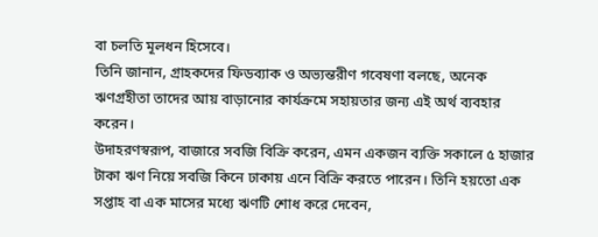বা চলতি মূলধন হিসেবে।
তিনি জানান, গ্রাহকদের ফিডব্যাক ও অভ্যন্তরীণ গবেষণা বলছে, অনেক ঋণগ্রহীতা তাদের আয় বাড়ানোর কার্যক্রমে সহায়তার জন্য এই অর্থ ব্যবহার করেন।
উদাহরণস্বরূপ, বাজারে সবজি বিক্রি করেন, এমন একজন ব্যক্তি সকালে ৫ হাজার টাকা ঋণ নিয়ে সবজি কিনে ঢাকায় এনে বিক্রি করতে পারেন। তিনি হয়তো এক সপ্তাহ বা এক মাসের মধ্যে ঋণটি শোধ করে দেবেন,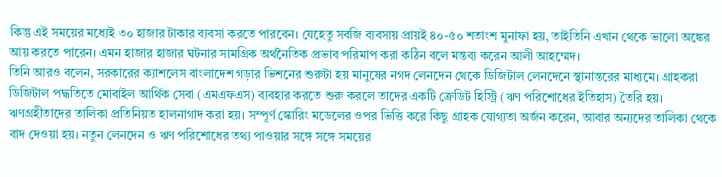কিন্তু এই সময়ের মধ্যেই ৩০ হাজার টাকার ব্যবসা করতে পারবেন। যেহেতু সবজি ব্যবসায় প্রায়ই ৪০-৫০ শতাংশ মুনাফা হয়, তাইতিনি এখান থেকে ভালো অঙ্কের আয় করতে পারেন। এমন হাজার হাজার ঘটনার সামগ্রিক অর্থনৈতিক প্রভাব পরিমাপ করা কঠিন বলে মন্তব্য করেন আলী আহম্মেদ।
তিনি আরও বলেন, সরকারের ক্যাশলেস বাংলাদেশ গড়ার ভিশনের শুরুটা হয় মানুষের নগদ লেনদেন থেকে ডিজিটাল লেনদেনে স্থানান্তরের মাধ্যমে। গ্রাহকরা ডিজিটাল পদ্ধতিতে মোবাইল আর্থিক সেবা (এমএফএস) ব্যবহার করতে শুরু করলে তাদের একটি ক্রেডিট হিস্ট্রি (ঋণ পরিশোধের ইতিহাস) তৈরি হয়।
ঋণগ্রহীতাদের তালিকা প্রতিনিয়ত হালনাগাদ করা হয়। সম্পূর্ণ স্কোরিং মডেলের ওপর ভিত্তি করে কিছু গ্রাহক যোগ্যতা অর্জন করেন, আবার অন্যদের তালিকা থেকে বাদ দেওয়া হয়। নতুন লেনদেন ও ঋণ পরিশোধের তথ্য পাওয়ার সঙ্গে সঙ্গে সময়ের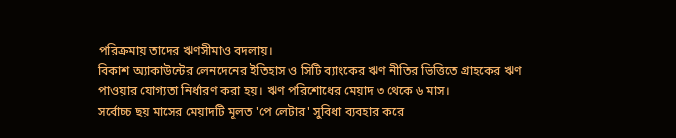পরিক্রমায় তাদের ঋণসীমাও বদলায়।
বিকাশ অ্যাকাউন্টের লেনদেনের ইতিহাস ও সিটি ব্যাংকের ঋণ নীতির ভিত্তিতে গ্রাহকের ঋণ পাওয়ার যোগ্যতা নির্ধারণ করা হয়। ঋণ পরিশোধের মেয়াদ ৩ থেকে ৬ মাস।
সর্বোচ্চ ছয় মাসের মেয়াদটি মূলত 'পে লেটার' সুবিধা ব্যবহার করে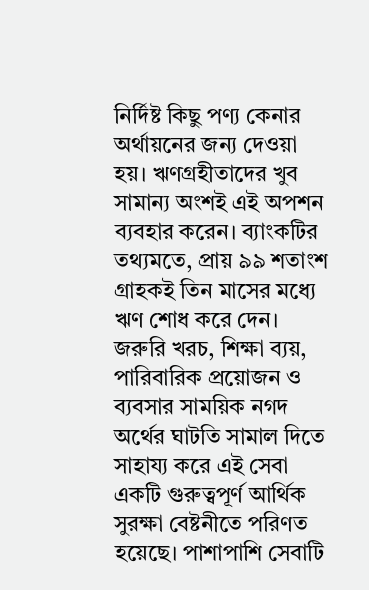নির্দিষ্ট কিছু পণ্য কেনার অর্থায়নের জন্য দেওয়া হয়। ঋণগ্রহীতাদের খুব সামান্য অংশই এই অপশন ব্যবহার করেন। ব্যাংকটির তথ্যমতে, প্রায় ৯৯ শতাংশ গ্রাহকই তিন মাসের মধ্যে ঋণ শোধ করে দেন।
জরুরি খরচ, শিক্ষা ব্যয়, পারিবারিক প্রয়োজন ও ব্যবসার সাময়িক নগদ অর্থের ঘাটতি সামাল দিতে সাহায্য করে এই সেবা একটি গুরুত্বপূর্ণ আর্থিক সুরক্ষা বেষ্টনীতে পরিণত হয়েছে। পাশাপাশি সেবাটি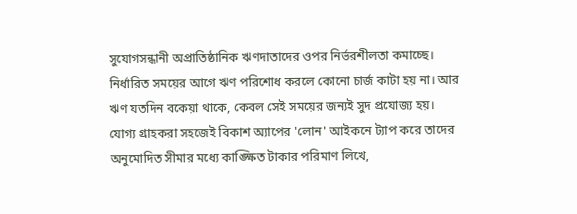সুযোগসন্ধানী অপ্রাতিষ্ঠানিক ঋণদাতাদের ওপর নির্ভরশীলতা কমাচ্ছে।
নির্ধারিত সময়ের আগে ঋণ পরিশোধ করলে কোনো চার্জ কাটা হয় না। আর ঋণ যতদিন বকেয়া থাকে, কেবল সেই সময়ের জন্যই সুদ প্রযোজ্য হয়।
যোগ্য গ্রাহকরা সহজেই বিকাশ অ্যাপের 'লোন' আইকনে ট্যাপ করে তাদের অনুমোদিত সীমার মধ্যে কাঙ্ক্ষিত টাকার পরিমাণ লিখে,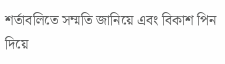শর্তাবলিতে সম্মতি জানিয়ে এবং বিকাশ পিন দিয়ে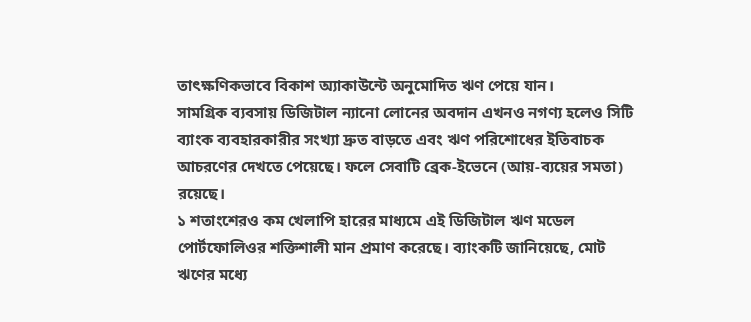তাৎক্ষণিকভাবে বিকাশ অ্যাকাউন্টে অনুমোদিত ঋণ পেয়ে যান।
সামগ্রিক ব্যবসায় ডিজিটাল ন্যানো লোনের অবদান এখনও নগণ্য হলেও সিটি ব্যাংক ব্যবহারকারীর সংখ্যা দ্রুত বাড়তে এবং ঋণ পরিশোধের ইতিবাচক আচরণের দেখতে পেয়েছে। ফলে সেবাটি ব্রেক-ইভেনে (আয়-ব্যয়ের সমতা) রয়েছে।
১ শতাংশেরও কম খেলাপি হারের মাধ্যমে এই ডিজিটাল ঋণ মডেল পোর্টফোলিওর শক্তিশালী মান প্রমাণ করেছে। ব্যাংকটি জানিয়েছে, মোট ঋণের মধ্যে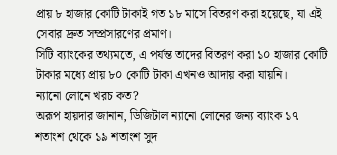প্রায় ৮ হাজার কোটি টাকাই গত ১৮ মাসে বিতরণ করা হয়েছে, যা এই সেবার দ্রুত সম্প্রসারণের প্রমাণ।
সিটি ব্যাংকের তথ্যমতে, এ পর্যন্ত তাদের বিতরণ করা ১০ হাজার কোটি টাকার মধ্যে প্রায় ৮০ কোটি টাকা এখনও আদায় করা যায়নি।
ন্যানো লোনে খরচ কত?
অরূপ হায়দার জানান, ডিজিটাল ন্যানো লোনের জন্য ব্যাংক ১৭ শতাংশ থেকে ১৯ শতাংশ সুদ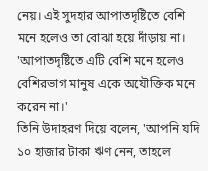নেয়। এই সুদহার আপাতদৃষ্টিতে বেশি মনে হলেও তা বোঝা হয়ে দাঁড়ায় না। 'আপাতদৃষ্টিতে এটি বেশি মনে হলেও বেশিরভাগ মানুষ একে অযৌক্তিক মনে করেন না।'
তিনি উদাহরণ দিয়ে বলেন, 'আপনি যদি ১০ হাজার টাকা ঋণ নেন, তাহলে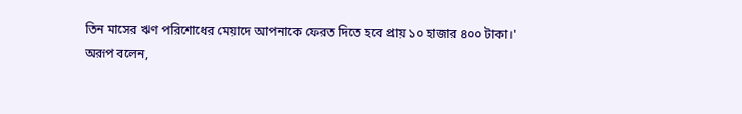তিন মাসের ঋণ পরিশোধের মেয়াদে আপনাকে ফেরত দিতে হবে প্রায় ১০ হাজার ৪০০ টাকা।'
অরূপ বলেন,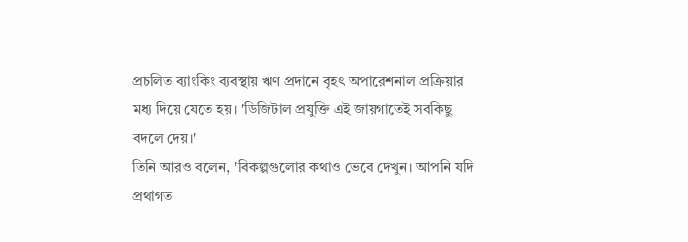প্রচলিত ব্যাংকিং ব্যবস্থায় ঋণ প্রদানে বৃহৎ অপারেশনাল প্রক্রিয়ার মধ্য দিয়ে যেতে হয়। 'ডিজিটাল প্রযুক্তি এই জায়গাতেই সবকিছু বদলে দেয়।'
তিনি আরও বলেন, 'বিকল্পগুলোর কথাও ভেবে দেখুন। আপনি যদি প্রথাগত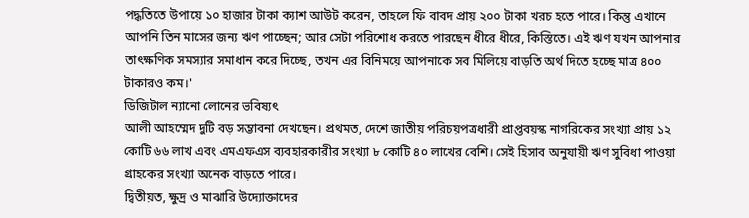পদ্ধতিতে উপায়ে ১০ হাজার টাকা ক্যাশ আউট করেন, তাহলে ফি বাবদ প্রায় ২০০ টাকা খরচ হতে পারে। কিন্তু এখানে আপনি তিন মাসের জন্য ঋণ পাচ্ছেন; আর সেটা পরিশোধ করতে পারছেন ধীরে ধীরে, কিস্তিতে। এই ঋণ যখন আপনার তাৎক্ষণিক সমস্যার সমাধান করে দিচ্ছে, তখন এর বিনিময়ে আপনাকে সব মিলিয়ে বাড়তি অর্থ দিতে হচ্ছে মাত্র ৪০০ টাকারও কম।'
ডিজিটাল ন্যানো লোনের ভবিষ্যৎ
আলী আহম্মেদ দুটি বড় সম্ভাবনা দেখছেন। প্রথমত, দেশে জাতীয় পরিচয়পত্রধারী প্রাপ্তবয়স্ক নাগরিকের সংখ্যা প্রায় ১২ কোটি ৬৬ লাখ এবং এমএফএস ব্যবহারকারীর সংখ্যা ৮ কোটি ৪০ লাখের বেশি। সেই হিসাব অনুযায়ী ঋণ সুবিধা পাওয়া গ্রাহকের সংখ্যা অনেক বাড়তে পারে।
দ্বিতীয়ত, ক্ষুদ্র ও মাঝারি উদ্যোক্তাদের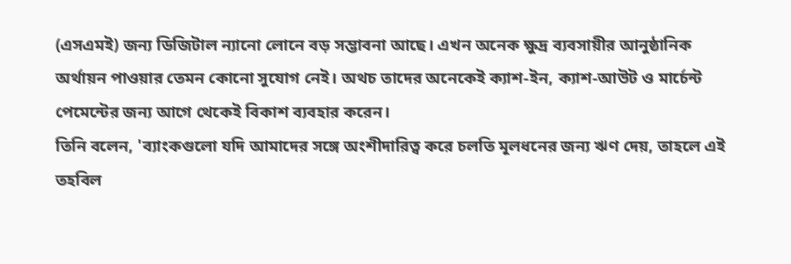(এসএমই) জন্য ডিজিটাল ন্যানো লোনে বড় সম্ভাবনা আছে। এখন অনেক ক্ষুদ্র ব্যবসায়ীর আনুষ্ঠানিক অর্থায়ন পাওয়ার তেমন কোনো সুযোগ নেই। অথচ তাদের অনেকেই ক্যাশ-ইন, ক্যাশ-আউট ও মার্চেন্ট পেমেন্টের জন্য আগে থেকেই বিকাশ ব্যবহার করেন।
তিনি বলেন, 'ব্যাংকগুলো যদি আমাদের সঙ্গে অংশীদারিত্ব করে চলতি মূলধনের জন্য ঋণ দেয়, তাহলে এই তহবিল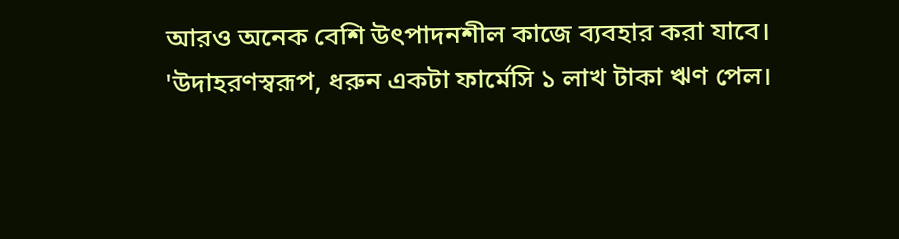আরও অনেক বেশি উৎপাদনশীল কাজে ব্যবহার করা যাবে।
'উদাহরণস্বরূপ, ধরুন একটা ফার্মেসি ১ লাখ টাকা ঋণ পেল।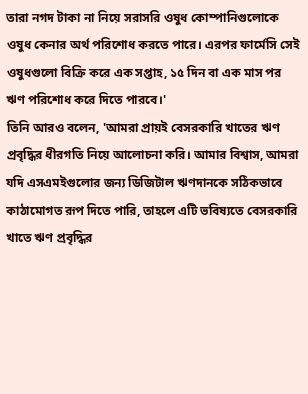তারা নগদ টাকা না নিয়ে সরাসরি ওষুধ কোম্পানিগুলোকে ওষুধ কেনার অর্থ পরিশোধ করতে পারে। এরপর ফার্মেসি সেই ওষুধগুলো বিক্রি করে এক সপ্তাহ, ১৫ দিন বা এক মাস পর ঋণ পরিশোধ করে দিতে পারবে।'
তিনি আরও বলেন, 'আমরা প্রায়ই বেসরকারি খাতের ঋণ প্রবৃদ্ধির ধীরগতি নিয়ে আলোচনা করি। আমার বিশ্বাস, আমরা যদি এসএমইগুলোর জন্য ডিজিটাল ঋণদানকে সঠিকভাবে কাঠামোগত রূপ দিতে পারি, তাহলে এটি ভবিষ্যতে বেসরকারি খাতে ঋণ প্রবৃদ্ধির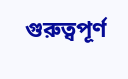গুরুত্বপূর্ণ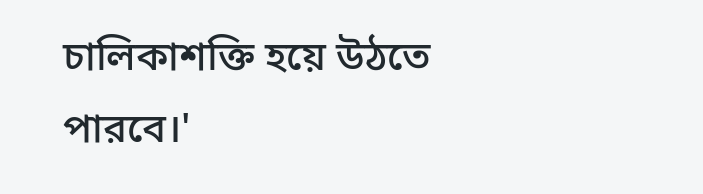চালিকাশক্তি হয়ে উঠতে পারবে।'